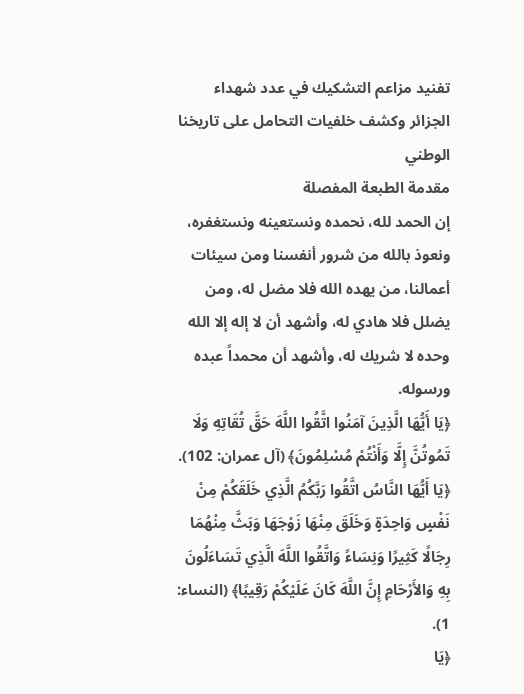تفنيد مزاعم التشكيك في عدد شهداء الجزائر وكشف خلفيات التحامل على تاريخنا الوطني
مقدمة الطبعة المفصلة
إن الحمد لله، نحمده ونستعينه ونستغفره، ونعوذ بالله من شرور أنفسنا ومن سيئات أعمالنا، من يهده الله فلا مضل له، ومن يضلل فلا هادي له، وأشهد أن لا إله إلا الله وحده لا شريك له، وأشهد أن محمداً عبده ورسوله.
﴿يَا أَيُّهَا الَّذِينَ آمَنُوا اتَّقُوا اللَّهَ حَقَّ تُقَاتِهِ وَلَا تَمُوتُنَّ إِلَّا وَأَنْتُمْ مُسْلِمُونَ﴾ (آل عمران: 102).
﴿يَا أَيُّهَا النَّاسُ اتَّقُوا رَبَّكُمُ الَّذِي خَلَقَكُمْ مِنْ نَفْسٍ وَاحِدَةٍ وَخَلَقَ مِنْهَا زَوْجَهَا وَبَثَّ مِنْهُمَا رِجَالًا كَثِيرًا وَنِسَاءً وَاتَّقُوا اللَّهَ الَّذِي تَسَاءَلُونَ بِهِ وَالأَرْحَامِ إِنَّ اللَّهَ كَانَ عَلَيْكُمْ رَقِيبًا﴾ (النساء: 1).
﴿يَا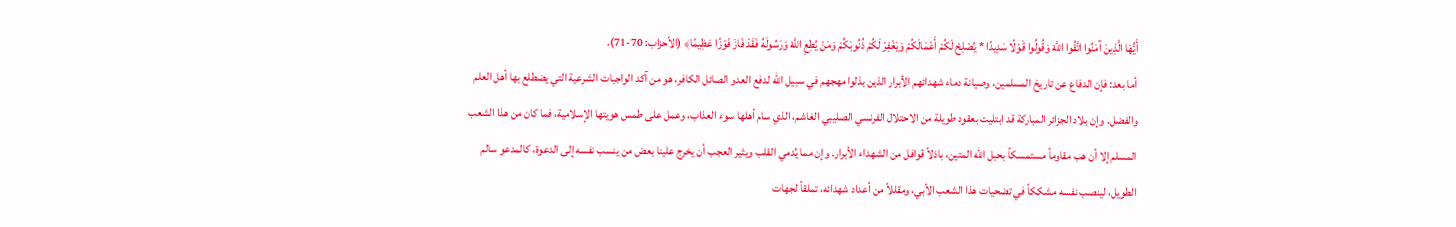أَيُّهَا الَّذِينَ آمَنُوا اتَّقُوا اللَّهَ وَقُولُوا قَوْلًا سَدِيدًا * يُصْلِحْ لَكُمْ أَعْمَالَكُمْ وَيَغْفِرْ لَكُمْ ذُنُوبَكُمْ وَمَنْ يُطِعِ اللَّهَ وَرَسُولَهُ فَقَدْ فَازَ فَوْزًا عَظِيمًا﴾ (الأحزاب: 70-71).
أما بعد: فإن الدفاع عن تاريخ المسلمين، وصيانة دماء شهدائهم الأبرار الذين بذلوا مهجهم في سبيل الله لدفع العدو الصائل الكافر، هو من آكد الواجبات الشرعية التي يضطلع بها أهل العلم والفضل. وإن بلاد الجزائر المباركة قد ابتليت بعقود طويلة من الاحتلال الفرنسي الصليبي الغاشم، الذي سام أهلها سوء العذاب، وعمل على طمس هويتها الإسلامية، فما كان من هذا الشعب المسلم إلا أن هب مقاوماً مستمسكاً بحبل الله المتين، باذلاً قوافل من الشهداء الأبرار. وإن مما يُدمي القلب ويثير العجب أن يخرج علينا بعض من ينسب نفسه إلى الدعوة، كالمدعو سالم الطويل، لينصب نفسه مشككاً في تضحيات هذا الشعب الأبي، ومقللاً من أعداد شهدائه، تملقاً لجهات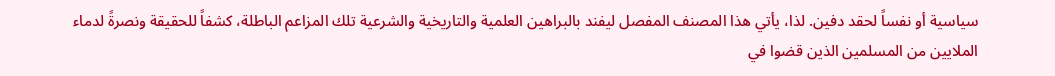سياسية أو نفساً لحقد دفين. لذا، يأتي هذا المصنف المفصل ليفند بالبراهين العلمية والتاريخية والشرعية تلك المزاعم الباطلة، كشفاً للحقيقة ونصرةً لدماء الملايين من المسلمين الذين قضوا في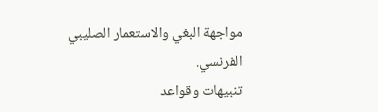مواجهة البغي والاستعمار الصليبي الفرنسي.
تنبيهات وقواعد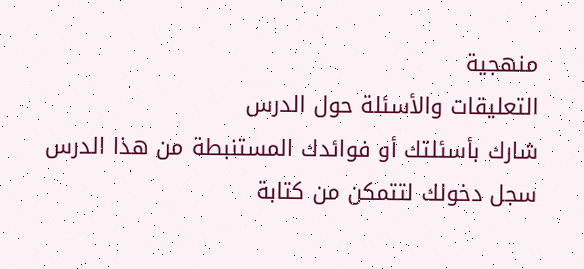منهجية
التعليقات والأسئلة حول الدرس
شارك بأسئلتك أو فوائدك المستنبطة من هذا الدرس
سجل دخولك لتتمكن من كتابة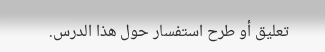تعليق أو طرح استفسار حول هذا الدرس.